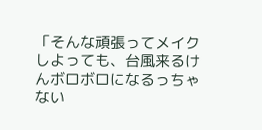「そんな頑張ってメイクしよっても、台風来るけんボロボロになるっちゃない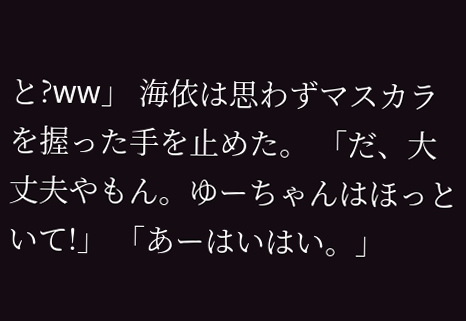と?ww」 海依は思わずマスカラを握った手を止めた。 「だ、大丈夫やもん。ゆーちゃんはほっといて!」 「あーはいはい。」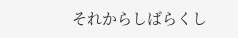それからしばらくし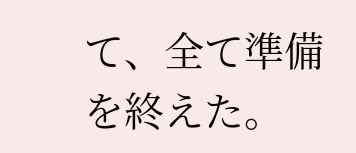て、全て準備を終えた。